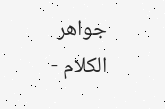جواهر الكلام -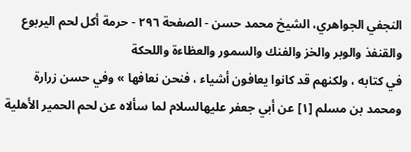النجفي الجواهري، الشيخ محمد حسن - الصفحة ٢٩٦ - حرمة أكل لحم اليربوع والقنفذ والوبر والخز والفنك والسمور والعظاءة واللحكة
في كتابه ، ولكنهم قد كانوا يعافون أشياء ، فنحن نعافها » وفي حسن زرارة ومحمد بن مسلم [١] عن أبي جعفر عليهالسلام لما سألاه عن لحم الحمير الأهلية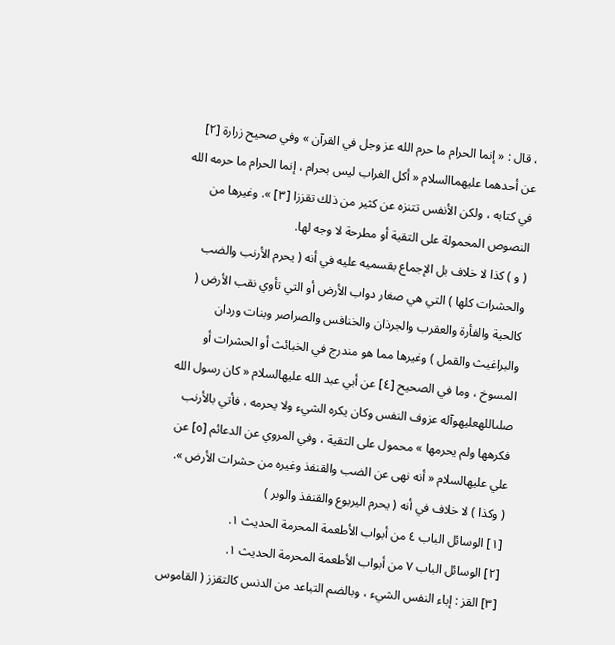، قال : « إنما الحرام ما حرم الله عز وجل في القرآن » وفي صحيح زرارة [٢] عن أحدهما عليهماالسلام « أكل الغراب ليس بحرام ، إنما الحرام ما حرمه الله في كتابه ، ولكن الأنفس تتنزه عن كثير من ذلك تقززا [٣] ». وغيرها من النصوص المحمولة على التقية أو مطرحة لا وجه لها.
( و ) كذا لا خلاف بل الإجماع بقسميه عليه في أنه ( يحرم الأرنب والضب والحشرات كلها ) التي هي صغار دواب الأرض أو التي تأوي نقب الأرض ( كالحية والفأرة والعقرب والجرذان والخنافس والصراصر وبنات وردان والبراغيث والقمل ) وغيرها مما هو مندرج في الخبائث أو الحشرات أو المسوخ ، وما في الصحيح [٤] عن أبي عبد الله عليهالسلام « كان رسول الله صلىاللهعليهوآله عزوف النفس وكان يكره الشيء ولا يحرمه ، فأتي بالأرنب فكرهها ولم يحرمها » محمول على التقية ، وفي المروي عن الدعائم [٥] عن علي عليهالسلام « أنه نهى عن الضب والقنفذ وغيره من حشرات الأرض ».
( وكذا ) لا خلاف في أنه ( يحرم اليربوع والقنفذ والوبر )
[١] الوسائل الباب ٤ من أبواب الأطعمة المحرمة الحديث ١.
[٢] الوسائل الباب ٧ من أبواب الأطعمة المحرمة الحديث ١.
[٣] القز : إباء النفس الشيء ، وبالضم التباعد من الدنس كالتقزز ( القاموس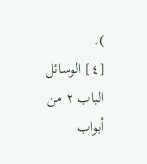).
[٤] الوسائل الباب ٢ من أبواب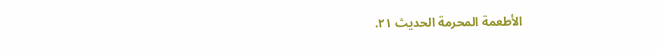الأطعمة المحرمة الحديث ٢١.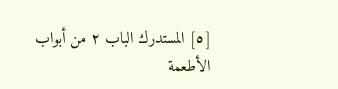[٥] المستدرك الباب ٢ من أبواب الأطعمة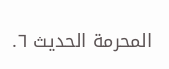المحرمة الحديث ٦.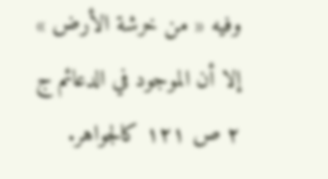وفيه « من خرشة الأرض » إلا أن الموجود في الدعائم ج ٢ ص ١٢١ كالجواهر.